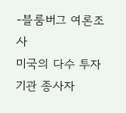-블룸버그 여론조사
미국의 다수 투자기관 종사자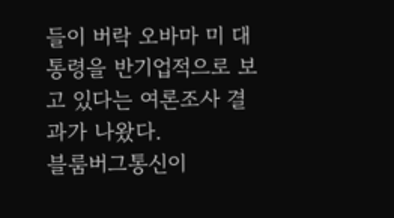들이 버락 오바마 미 대통령을 반기업적으로 보고 있다는 여론조사 결과가 나왔다.
블룸버그통신이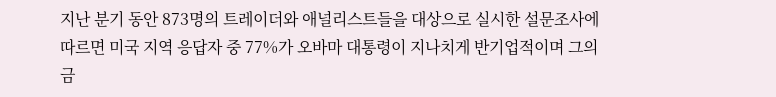지난 분기 동안 873명의 트레이더와 애널리스트들을 대상으로 실시한 설문조사에 따르면 미국 지역 응답자 중 77%가 오바마 대통령이 지나치게 반기업적이며 그의 금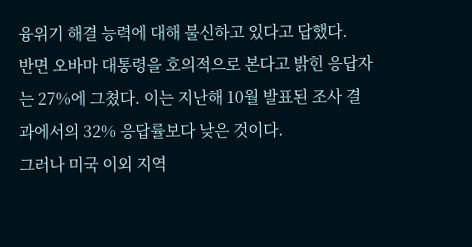융위기 해결 능력에 대해 불신하고 있다고 답했다.
반면 오바마 대통령을 호의적으로 본다고 밝힌 응답자는 27%에 그쳤다. 이는 지난해 10월 발표된 조사 결과에서의 32% 응답률보다 낮은 것이다.
그러나 미국 이외 지역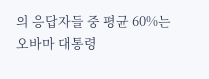의 응답자들 중 평균 60%는 오바마 대통령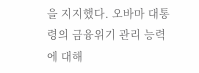을 지지했다. 오바마 대통령의 금융위기 관리 능력에 대해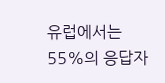유럽에서는 55%의 응답자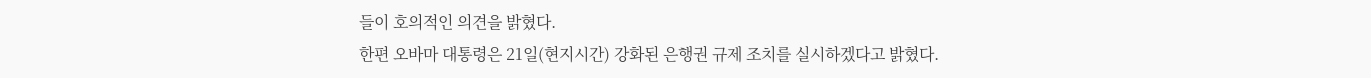들이 호의적인 의견을 밝혔다.
한편 오바마 대통령은 21일(현지시간) 강화된 은행권 규제 조치를 실시하겠다고 밝혔다.